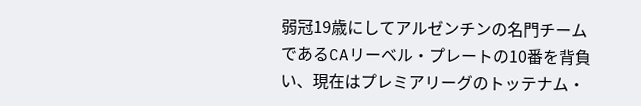弱冠19歳にしてアルゼンチンの名門チームであるCAリーベル・プレートの10番を背負い、現在はプレミアリーグのトッテナム・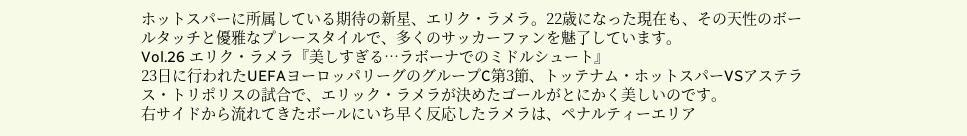ホットスパーに所属している期待の新星、エリク・ラメラ。22歳になった現在も、その天性のボールタッチと優雅なプレースタイルで、多くのサッカーファンを魅了しています。
Vol.26 エリク・ラメラ『美しすぎる…ラボーナでのミドルシュート』
23日に行われたUEFAヨーロッパリーグのグループC第3節、トッテナム・ホットスパーVSアステラス・トリポリスの試合で、エリック・ラメラが決めたゴールがとにかく美しいのです。
右サイドから流れてきたボールにいち早く反応したラメラは、ペナルティーエリア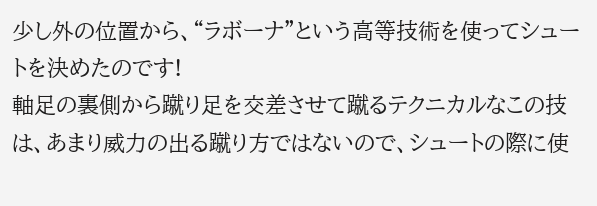少し外の位置から、“ラボーナ”という高等技術を使ってシュートを決めたのです!
軸足の裏側から蹴り足を交差させて蹴るテクニカルなこの技は、あまり威力の出る蹴り方ではないので、シュートの際に使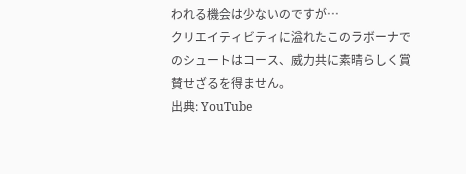われる機会は少ないのですが…
クリエイティビティに溢れたこのラボーナでのシュートはコース、威力共に素晴らしく賞賛せざるを得ません。
出典: YouTube